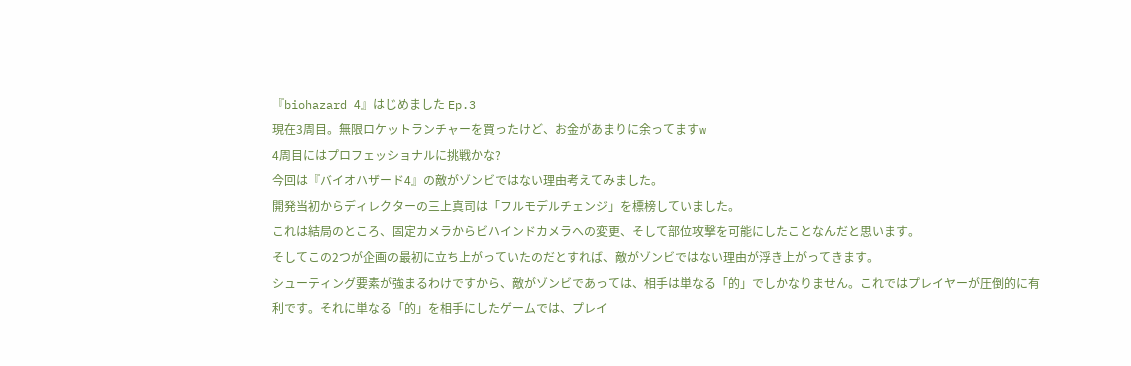『biohazard 4』はじめました Ep.3
現在3周目。無限ロケットランチャーを買ったけど、お金があまりに余ってますw
4周目にはプロフェッショナルに挑戦かな?
今回は『バイオハザード4』の敵がゾンビではない理由考えてみました。
開発当初からディレクターの三上真司は「フルモデルチェンジ」を標榜していました。
これは結局のところ、固定カメラからビハインドカメラへの変更、そして部位攻撃を可能にしたことなんだと思います。
そしてこの2つが企画の最初に立ち上がっていたのだとすれば、敵がゾンビではない理由が浮き上がってきます。
シューティング要素が強まるわけですから、敵がゾンビであっては、相手は単なる「的」でしかなりません。これではプレイヤーが圧倒的に有利です。それに単なる「的」を相手にしたゲームでは、プレイ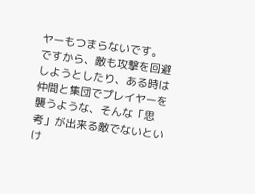ヤーもつまらないです。
ですから、敵も攻撃を回避しようとしたり、ある時は仲間と集団でプレイヤーを襲うような、そんな「思考」が出来る敵でないといけ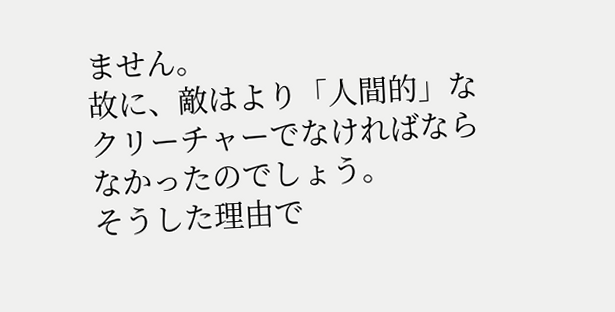ません。
故に、敵はより「人間的」なクリーチャーでなければならなかったのでしょう。
そうした理由で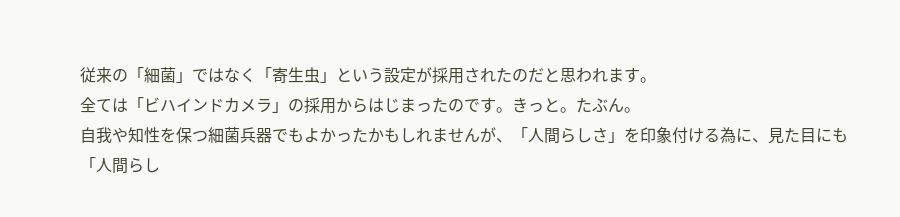従来の「細菌」ではなく「寄生虫」という設定が採用されたのだと思われます。
全ては「ビハインドカメラ」の採用からはじまったのです。きっと。たぶん。
自我や知性を保つ細菌兵器でもよかったかもしれませんが、「人間らしさ」を印象付ける為に、見た目にも「人間らし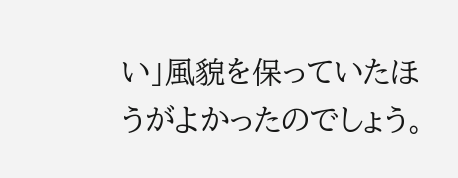い」風貌を保っていたほうがよかったのでしょう。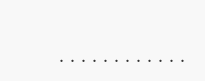・・・・・・・・・・・・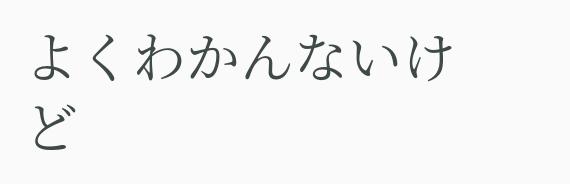よくわかんないけど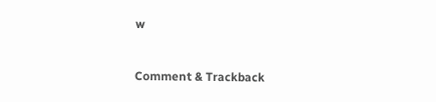w



Comment & Trackback